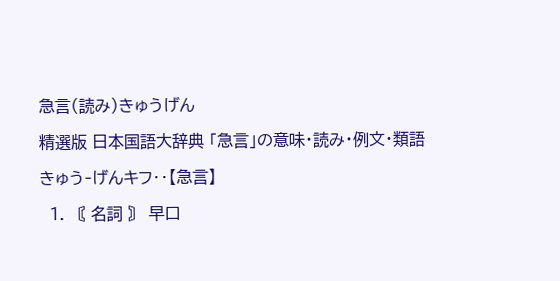急言(読み)きゅうげん

精選版 日本国語大辞典 「急言」の意味・読み・例文・類語

きゅう‐げんキフ‥【急言】

  1. 〘 名詞 〙 早口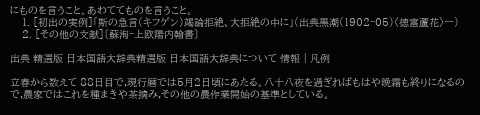にものを言うこと。あわててものを言うこと。
    1. [初出の実例]「斯の急言(キフゲン)竭論拒絶、大拒絶の中に」(出典黒潮(1902‐05)〈徳富蘆花〉一)
    2. [その他の文献]〔蘇洵‐上欧陽内翰書〕

出典 精選版 日本国語大辞典精選版 日本国語大辞典について 情報 | 凡例

立春から数えて 88日目で,現行暦では5月2日頃にあたる。八十八夜を過ぎればもはや晩霜も終りになるので,農家ではこれを種まきや茶摘み,その他の農作業開始の基準としている。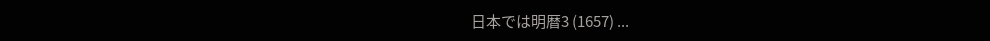日本では明暦3 (1657) ...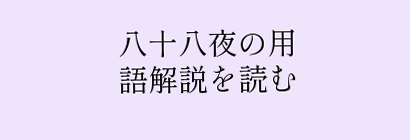八十八夜の用語解説を読む